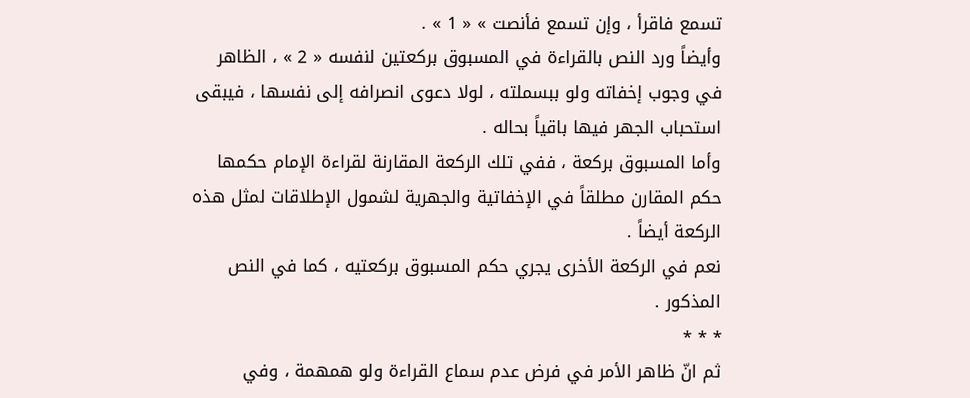تسمع فاقرأ ، وإن تسمع فأنصت » « 1 » .
وأيضاً ورد النص بالقراءة في المسبوق بركعتين لنفسه « 2 » ، الظاهر في وجوب إخفاته ولو ببسملته ، لولا دعوى انصرافه إلى نفسها ، فيبقى استحباب الجهر فيها باقياً بحاله .
وأما المسبوق بركعة ، ففي تلك الركعة المقارنة لقراءة الإمام حكمها حكم المقارن مطلقاً في الإخفاتية والجهرية لشمول الإطلاقات لمثل هذه الركعة أيضاً .
نعم في الركعة الأخرى يجري حكم المسبوق بركعتيه ، كما في النص المذكور .
* * *
ثم انّ ظاهر الأمر في فرض عدم سماع القراءة ولو همهمة ، وفي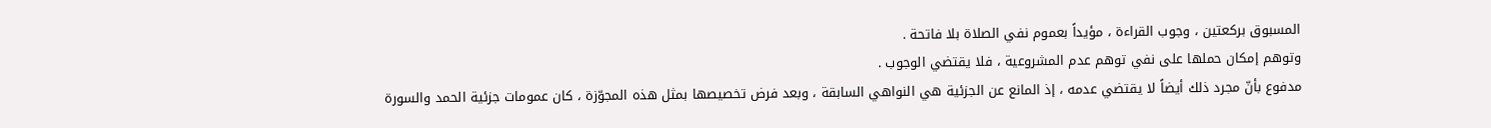المسبوق بركعتين ، وجوب القراءة ، مؤيداً بعموم نفي الصلاة بلا فاتحة .
وتوهم إمكان حملها على نفي توهم عدم المشروعية ، فلا يقتضي الوجوب .
مدفوع بأنّ مجرد ذلك أيضاً لا يقتضي عدمه ، إذ المانع عن الجزئية هي النواهي السابقة ، وبعد فرض تخصيصها بمثل هذه المجوّزة ، كان عمومات جزئية الحمد والسورة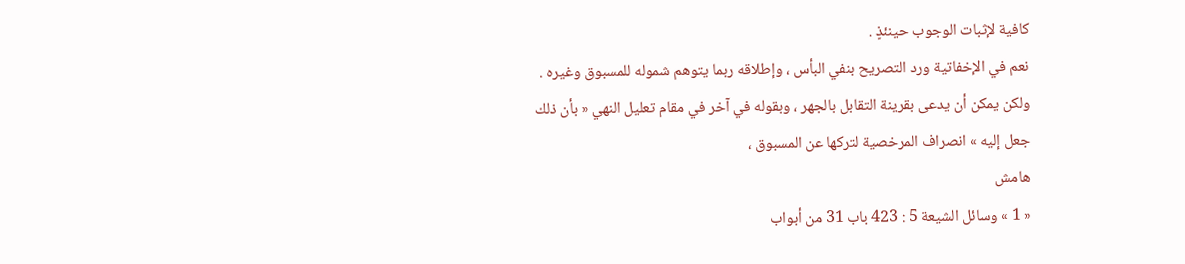كافية لإثبات الوجوب حينئذٍ .
نعم في الإخفاتية ورد التصريح بنفي البأس ، وإطلاقه ربما يتوهم شموله للمسبوق وغيره .
ولكن يمكن أن يدعى بقرينة التقابل بالجهر ، وبقوله في آخر في مقام تعليل النهي « بأن ذلك جعل إليه » انصراف المرخصية لتركها عن المسبوق ،
هامش
« 1 » وسائل الشيعة 5 : 423 باب 31 من أبواب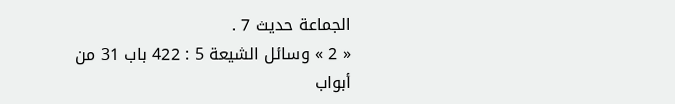الجماعة حديث 7 .
« 2 » وسائل الشيعة 5 : 422 باب 31 من أبواب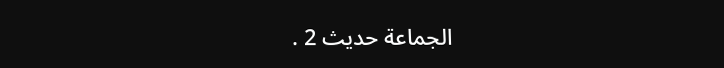الجماعة حديث 2 .